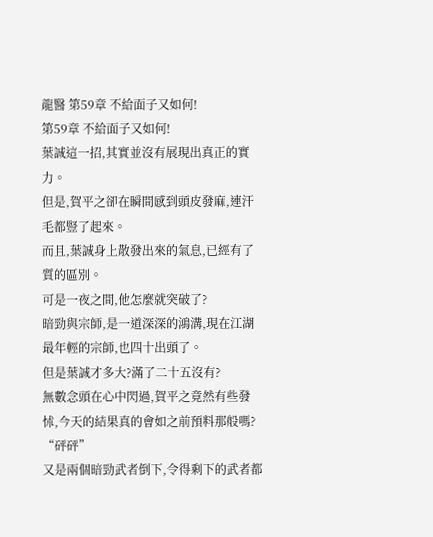龍醫 第59章 不給面子又如何!
第59章 不給面子又如何!
葉誠這一招,其實並沒有展現出真正的實力。
但是,賀平之卻在瞬間感到頭皮發麻,連汗毛都豎了起來。
而且,葉誠身上散發出來的氣息,已經有了質的區別。
可是一夜之間,他怎麼就突破了?
暗勁與宗師,是一道深深的鴻溝,現在江湖最年輕的宗師,也四十出頭了。
但是葉誠才多大?滿了二十五沒有?
無數念頭在心中閃過,賀平之竟然有些發怵,今天的結果真的會如之前預料那般嗎?
“砰砰”
又是兩個暗勁武者倒下,令得剩下的武者都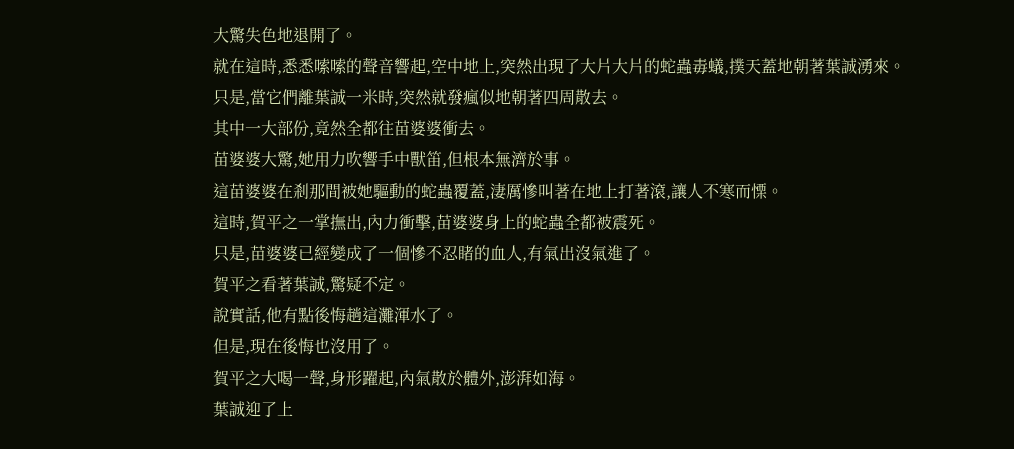大驚失色地退開了。
就在這時,悉悉嗦嗦的聲音響起,空中地上,突然出現了大片大片的蛇蟲毒蟻,撲天蓋地朝著葉誠湧來。
只是,當它們離葉誠一米時,突然就發瘋似地朝著四周散去。
其中一大部份,竟然全都往苗婆婆衝去。
苗婆婆大驚,她用力吹響手中獸笛,但根本無濟於事。
這苗婆婆在剎那間被她驅動的蛇蟲覆蓋,淒厲慘叫著在地上打著滾,讓人不寒而慄。
這時,賀平之一掌撫出,內力衝擊,苗婆婆身上的蛇蟲全都被震死。
只是,苗婆婆已經變成了一個慘不忍睹的血人,有氣出沒氣進了。
賀平之看著葉誠,驚疑不定。
說實話,他有點後悔趟這灘渾水了。
但是,現在後悔也沒用了。
賀平之大喝一聲,身形躍起,內氣散於體外,澎湃如海。
葉誠迎了上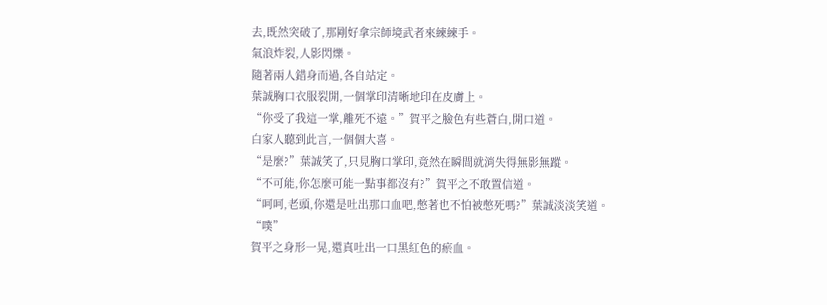去,既然突破了,那剛好拿宗師境武者來練練手。
氣浪炸裂,人影閃爍。
隨著兩人錯身而過,各自站定。
葉誠胸口衣服裂開,一個掌印清晰地印在皮膚上。
“你受了我這一掌,離死不遠。”賀平之臉色有些蒼白,開口道。
白家人聽到此言,一個個大喜。
“是麼?”葉誠笑了,只見胸口掌印,竟然在瞬間就消失得無影無蹤。
“不可能,你怎麼可能一點事都沒有?”賀平之不敢置信道。
“呵呵,老頭,你還是吐出那口血吧,憋著也不怕被憋死嗎?”葉誠淡淡笑道。
“噗”
賀平之身形一晃,還真吐出一口黑紅色的瘀血。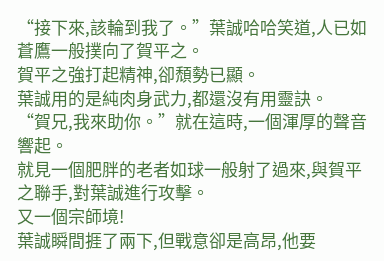“接下來,該輪到我了。”葉誠哈哈笑道,人已如蒼鷹一般撲向了賀平之。
賀平之強打起精神,卻頹勢已顯。
葉誠用的是純肉身武力,都還沒有用靈訣。
“賀兄,我來助你。”就在這時,一個渾厚的聲音響起。
就見一個肥胖的老者如球一般射了過來,與賀平之聯手,對葉誠進行攻擊。
又一個宗師境!
葉誠瞬間捱了兩下,但戰意卻是高昂,他要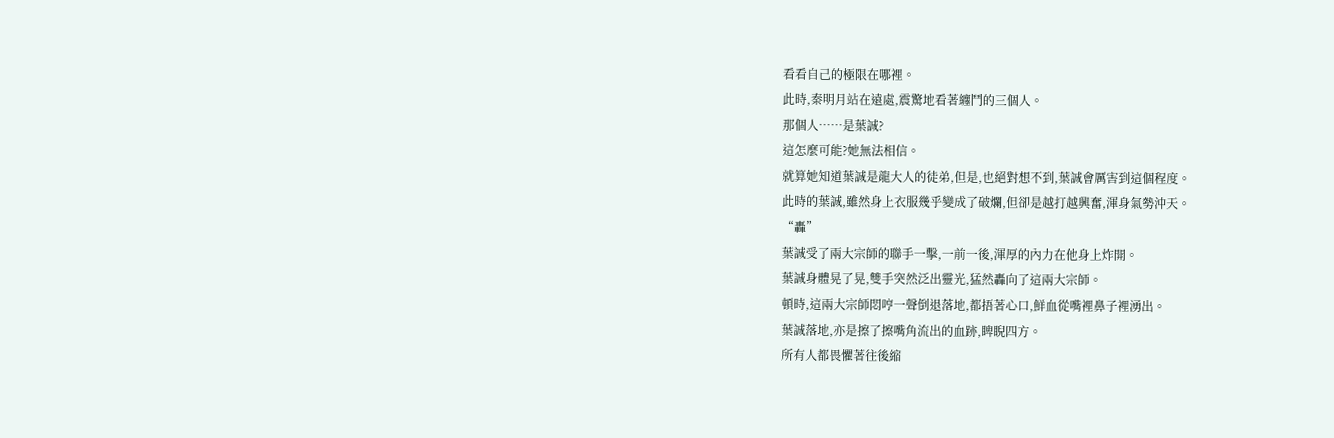看看自己的極限在哪裡。
此時,秦明月站在遠處,震驚地看著纏鬥的三個人。
那個人……是葉誠?
這怎麼可能?她無法相信。
就算她知道葉誠是龍大人的徒弟,但是,也絕對想不到,葉誠會厲害到這個程度。
此時的葉誠,雖然身上衣服幾乎變成了破爛,但卻是越打越興奮,渾身氣勢沖天。
“轟”
葉誠受了兩大宗師的聯手一擊,一前一後,渾厚的內力在他身上炸開。
葉誠身體晃了晃,雙手突然泛出靈光,猛然轟向了這兩大宗師。
頓時,這兩大宗師悶哼一聲倒退落地,都捂著心口,鮮血從嘴裡鼻子裡湧出。
葉誠落地,亦是擦了擦嘴角流出的血跡,睥睨四方。
所有人都畏懼著往後縮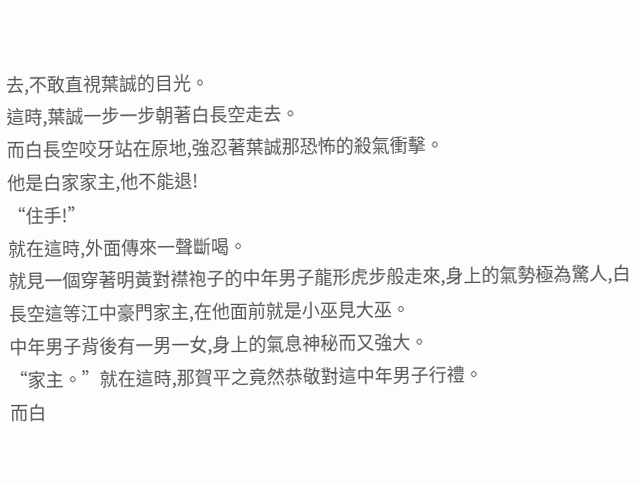去,不敢直視葉誠的目光。
這時,葉誠一步一步朝著白長空走去。
而白長空咬牙站在原地,強忍著葉誠那恐怖的殺氣衝擊。
他是白家家主,他不能退!
“住手!”
就在這時,外面傳來一聲斷喝。
就見一個穿著明黃對襟袍子的中年男子龍形虎步般走來,身上的氣勢極為驚人,白長空這等江中豪門家主,在他面前就是小巫見大巫。
中年男子背後有一男一女,身上的氣息神秘而又強大。
“家主。”就在這時,那賀平之竟然恭敬對這中年男子行禮。
而白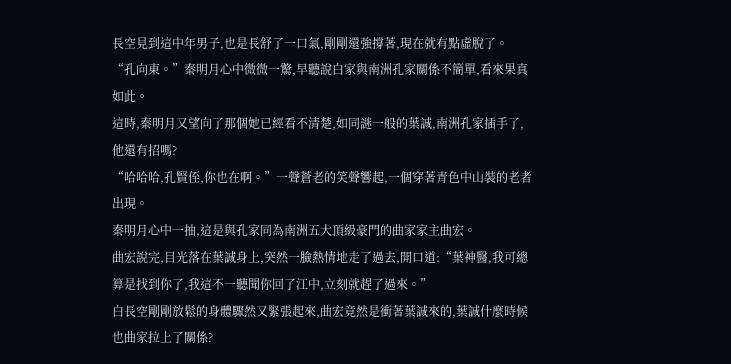長空見到這中年男子,也是長舒了一口氣,剛剛還強撐著,現在就有點虛脫了。
“孔向東。”秦明月心中微微一驚,早聽說白家與南洲孔家關係不簡單,看來果真如此。
這時,秦明月又望向了那個她已經看不清楚,如同謎一般的葉誠,南洲孔家插手了,他還有招嗎?
“哈哈哈,孔賢侄,你也在啊。”一聲蒼老的笑聲響起,一個穿著青色中山裝的老者出現。
秦明月心中一抽,這是與孔家同為南洲五大頂級豪門的曲家家主曲宏。
曲宏說完,目光落在葉誠身上,突然一臉熱情地走了過去,開口道:“葉神醫,我可總算是找到你了,我這不一聽聞你回了江中,立刻就趕了過來。”
白長空剛剛放鬆的身體驟然又緊張起來,曲宏竟然是衝著葉誠來的,葉誠什麼時候也曲家拉上了關係?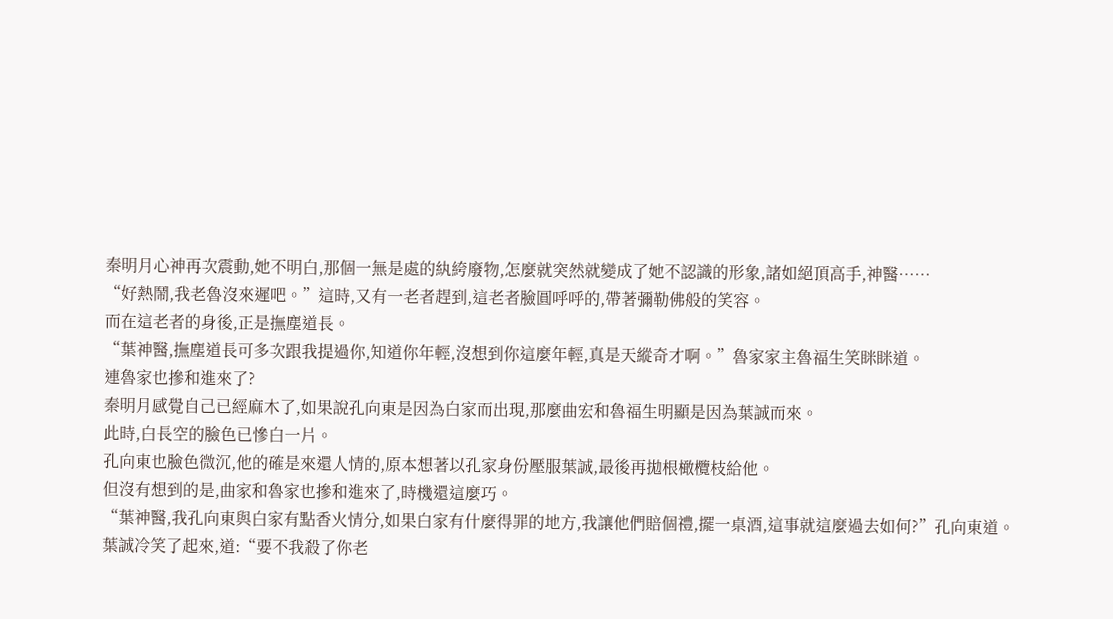秦明月心神再次震動,她不明白,那個一無是處的紈絝廢物,怎麼就突然就變成了她不認識的形象,諸如絕頂高手,神醫……
“好熱鬧,我老魯沒來遲吧。”這時,又有一老者趕到,這老者臉圓呼呼的,帶著彌勒佛般的笑容。
而在這老者的身後,正是撫塵道長。
“葉神醫,撫塵道長可多次跟我提過你,知道你年輕,沒想到你這麼年輕,真是天縱奇才啊。”魯家家主魯福生笑眯眯道。
連魯家也摻和進來了?
秦明月感覺自己已經麻木了,如果說孔向東是因為白家而出現,那麼曲宏和魯福生明顯是因為葉誠而來。
此時,白長空的臉色已慘白一片。
孔向東也臉色微沉,他的確是來還人情的,原本想著以孔家身份壓服葉誠,最後再拋根橄欖枝給他。
但沒有想到的是,曲家和魯家也摻和進來了,時機還這麼巧。
“葉神醫,我孔向東與白家有點香火情分,如果白家有什麼得罪的地方,我讓他們賠個禮,擺一桌酒,這事就這麼過去如何?”孔向東道。
葉誠冷笑了起來,道:“要不我殺了你老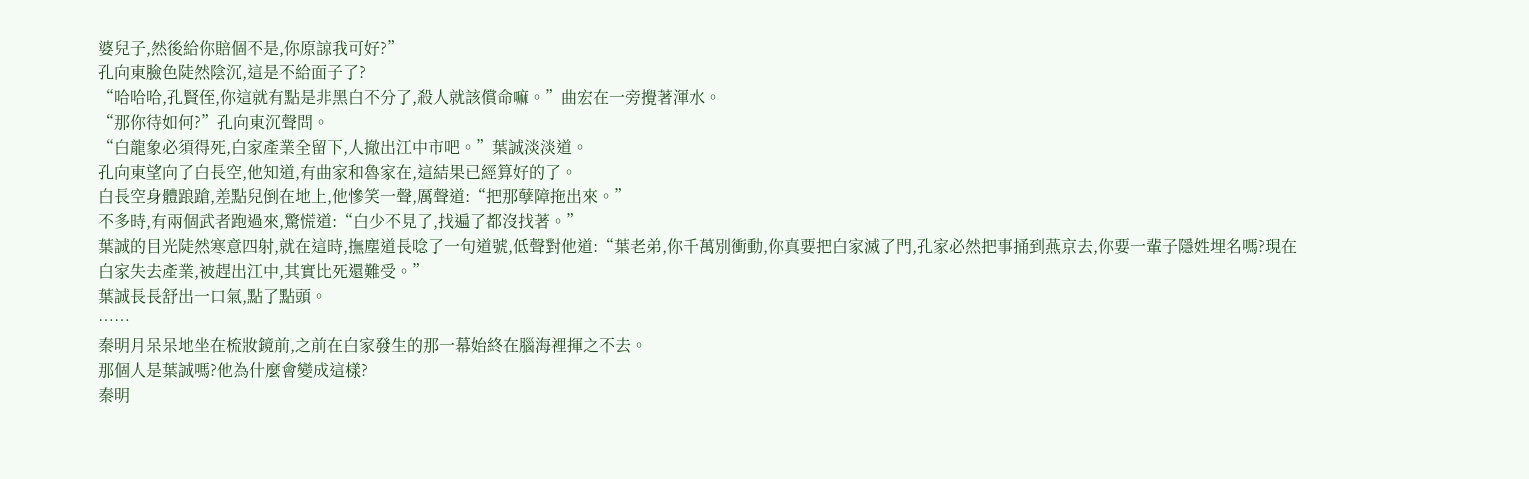婆兒子,然後給你賠個不是,你原諒我可好?”
孔向東臉色陡然陰沉,這是不給面子了?
“哈哈哈,孔賢侄,你這就有點是非黑白不分了,殺人就該償命嘛。”曲宏在一旁攪著渾水。
“那你待如何?”孔向東沉聲問。
“白龍象必須得死,白家產業全留下,人撤出江中市吧。”葉誠淡淡道。
孔向東望向了白長空,他知道,有曲家和魯家在,這結果已經算好的了。
白長空身體踉蹌,差點兒倒在地上,他慘笑一聲,厲聲道:“把那孽障拖出來。”
不多時,有兩個武者跑過來,驚慌道:“白少不見了,找遍了都沒找著。”
葉誠的目光陡然寒意四射,就在這時,撫塵道長唸了一句道號,低聲對他道:“葉老弟,你千萬別衝動,你真要把白家滅了門,孔家必然把事捅到燕京去,你要一輩子隱姓埋名嗎?現在白家失去產業,被趕出江中,其實比死還難受。”
葉誠長長舒出一口氣,點了點頭。
……
秦明月呆呆地坐在梳妝鏡前,之前在白家發生的那一幕始終在腦海裡揮之不去。
那個人是葉誠嗎?他為什麼會變成這樣?
秦明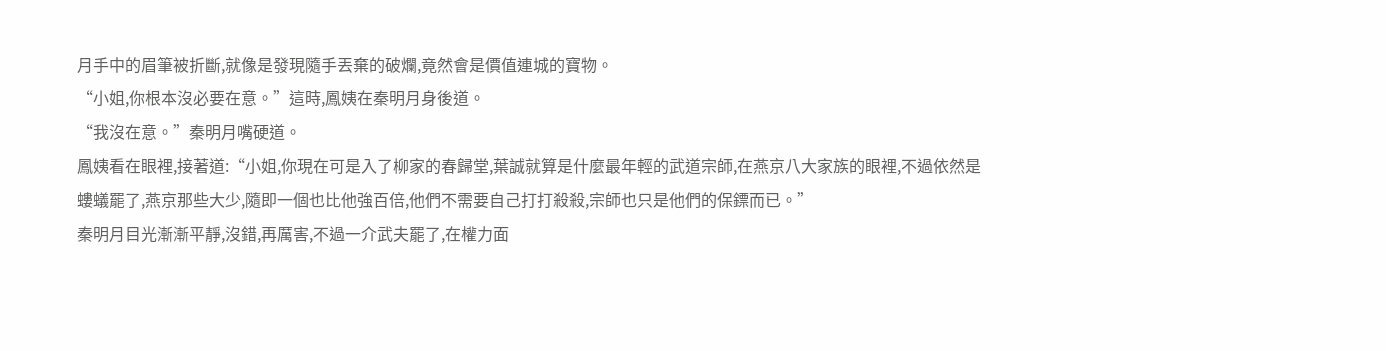月手中的眉筆被折斷,就像是發現隨手丟棄的破爛,竟然會是價值連城的寶物。
“小姐,你根本沒必要在意。”這時,鳳姨在秦明月身後道。
“我沒在意。”秦明月嘴硬道。
鳳姨看在眼裡,接著道:“小姐,你現在可是入了柳家的春歸堂,葉誠就算是什麼最年輕的武道宗師,在燕京八大家族的眼裡,不過依然是螻蟻罷了,燕京那些大少,隨即一個也比他強百倍,他們不需要自己打打殺殺,宗師也只是他們的保鏢而已。”
秦明月目光漸漸平靜,沒錯,再厲害,不過一介武夫罷了,在權力面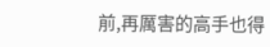前,再厲害的高手也得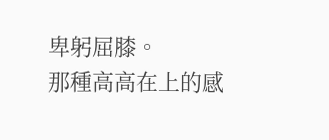卑躬屈膝。
那種高高在上的感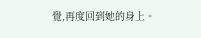覺,再度回到她的身上。